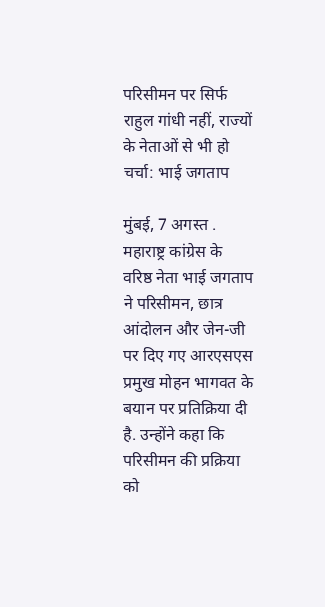परिसीमन पर सिर्फ राहुल गांधी नहीं, राज्यों के नेताओं से भी हो चर्चा: भाई जगताप

मुंबई, 7 अगस्त . महाराष्ट्र कांग्रेस के वरिष्ठ नेता भाई जगताप ने परिसीमन, छात्र आंदोलन और जेन-जी पर दिए गए आरएसएस प्रमुख मोहन भागवत के बयान पर प्रतिक्रिया दी है. उन्होंने कहा कि परिसीमन की प्रक्रिया को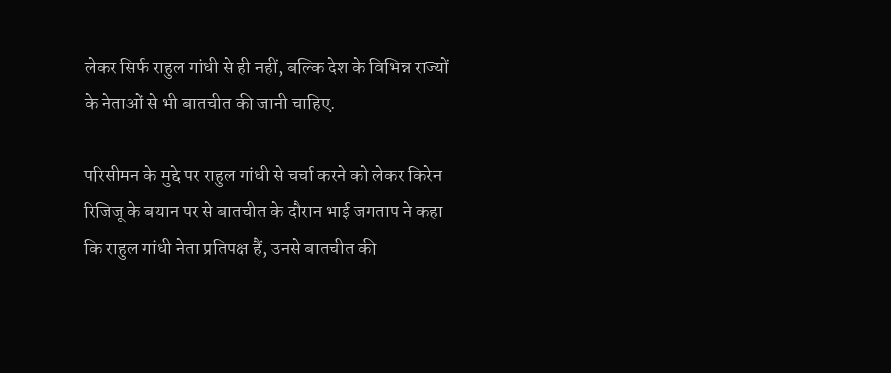लेकर सिर्फ राहुल गांधी से ही नहीं, बल्कि देश के विभिन्न राज्यों के नेताओं से भी बातचीत की जानी चाहिए.

परिसीमन के मुद्दे पर राहुल गांधी से चर्चा करने को लेकर किरेन रिजिजू के बयान पर से बातचीत के दौरान भाई जगताप ने कहा कि राहुल गांधी नेता प्रतिपक्ष हैं, उनसे बातचीत की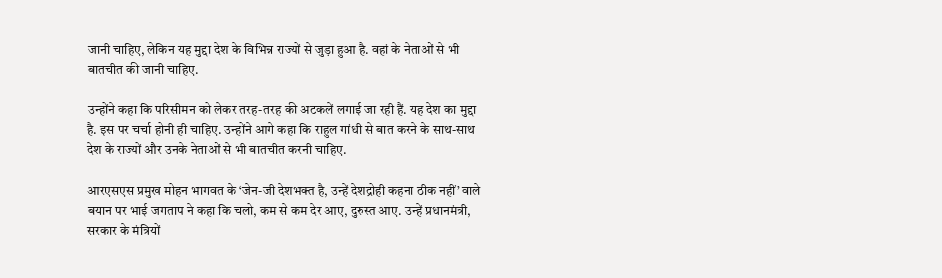जानी चाहिए, लेकिन यह मुद्दा देश के विभिन्न राज्यों से जुड़ा हुआ है. वहां के नेताओं से भी बातचीत की जानी चाहिए.

उन्होंने कहा कि परिसीमन को लेकर तरह-तरह की अटकलें लगाई जा रही हैं. यह देश का मुद्दा है. इस पर चर्चा होनी ही चाहिए. उन्होंने आगे कहा कि राहुल गांधी से बात करने के साथ-साथ देश के राज्यों और उनके नेताओं से भी बातचीत करनी चाहिए.

आरएसएस प्रमुख मोहन भागवत के ‘जेन-जी देशभक्त है, उन्हें देशद्रोही कहना ठीक नहीं’ वाले बयान पर भाई जगताप ने कहा कि चलो, कम से कम देर आए, दुरुस्त आए. उन्हें प्रधानमंत्री, सरकार के मंत्रियों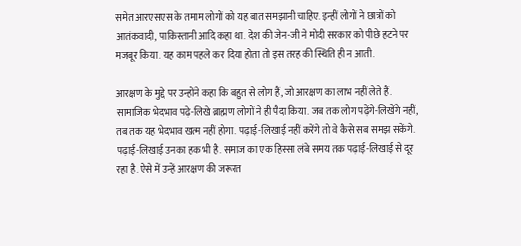समेत आरएसएस के तमाम लोगों को यह बात समझानी चाहिए. इन्हीं लोगों ने छात्रों को आतंकवादी, पाकिस्तानी आदि कहा था. देश की जेन-जी ने मोदी सरकार को पीछे हटने पर मजबूर किया. यह काम पहले कर दिया होता तो इस तरह की स्थिति ही न आती.

आरक्षण के मुद्दे पर उन्होंने कहा कि बहुत से लोग हैं, जो आरक्षण का लाभ नहीं लेते हैं. सामाजिक भेदभाव पढ़े-लिखे ब्राह्मण लोगों ने ही पैदा किया. जब तक लोग पढ़ेंगे-लिखेंगे नहीं, तब तक यह भेदभाव खत्म नहीं होगा. पढ़ाई-लिखाई नहीं करेंगे तो वे कैसे सब समझ सकेंगे. पढ़ाई-लिखाई उनका हक भी है. समाज का एक हिस्सा लंबे समय तक पढ़ाई-लिखाई से दूर रहा है. ऐसे में उन्हें आरक्षण की जरूरत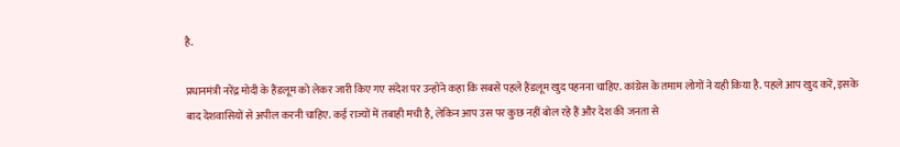है.

प्रधानमंत्री नरेंद्र मोदी के हैंडलूम को लेकर जारी किए गए संदेश पर उन्होंने कहा कि सबसे पहले हैंडलूम खुद पहनना चाहिए. कांग्रेस के तमाम लोगों ने यही किया है. पहले आप खुद करें, इसके बाद देशवासियों से अपील करनी चाहिए. कई राज्यों में तबाही मची है, लेकिन आप उस पर कुछ नहीं बोल रहे हैं और देश की जनता से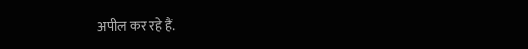अपील कर रहे हैं.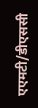एएमटी/डीएससी